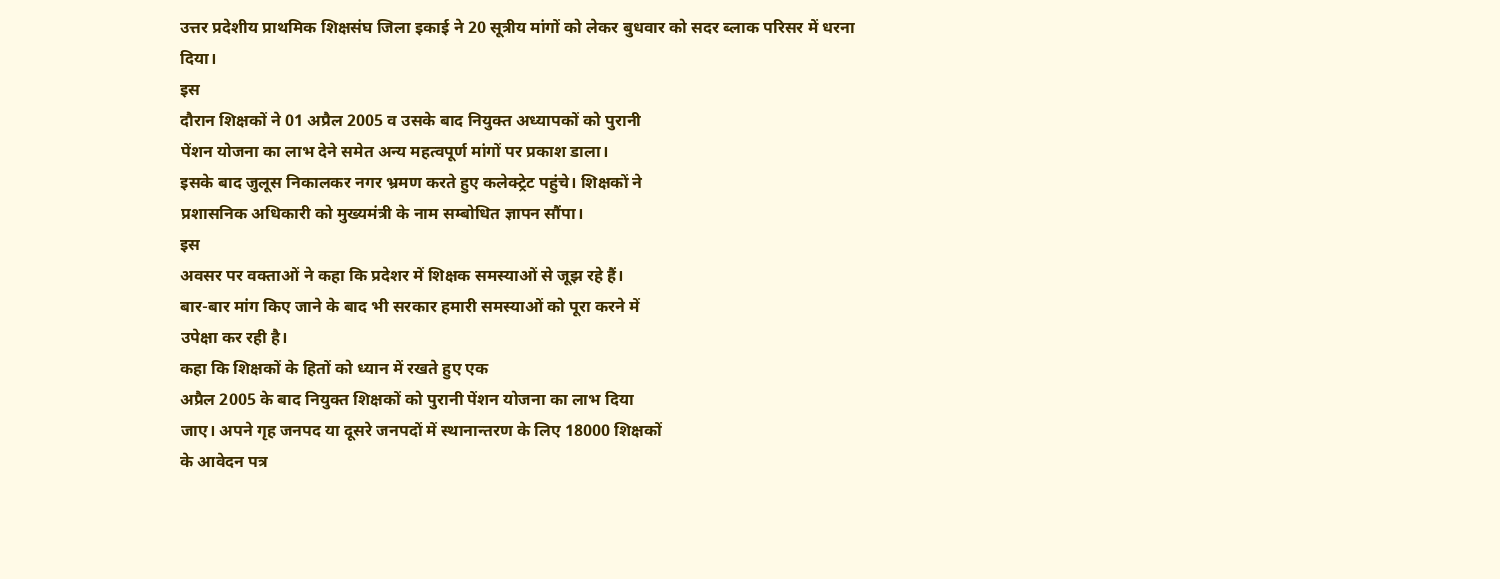उत्तर प्रदेशीय प्राथमिक शिक्षसंघ जिला इकाई ने 20 सूत्रीय मांगों को लेकर बुधवार को सदर ब्लाक परिसर में धरना दिया।
इस
दौरान शिक्षकों ने 01 अप्रैल 2005 व उसके बाद नियुक्त अध्यापकों को पुरानी
पेंशन योजना का लाभ देने समेत अन्य महत्वपूर्ण मांगों पर प्रकाश डाला।
इसके बाद जुलूस निकालकर नगर भ्रमण करते हुए कलेक्ट्रेट पहुंचे। शिक्षकों ने
प्रशासनिक अधिकारी को मुख्यमंत्री के नाम सम्बोधित ज्ञापन सौंपा।
इस
अवसर पर वक्ताओं ने कहा कि प्रदेशर में शिक्षक समस्याओं से जूझ रहे हैं।
बार-बार मांग किए जाने के बाद भी सरकार हमारी समस्याओं को पूरा करने में
उपेक्षा कर रही है।
कहा कि शिक्षकों के हितों को ध्यान में रखते हुए एक
अप्रैल 2005 के बाद नियुक्त शिक्षकों को पुरानी पेंशन योजना का लाभ दिया
जाए। अपने गृह जनपद या दूसरे जनपदों में स्थानान्तरण के लिए 18000 शिक्षकों
के आवेदन पत्र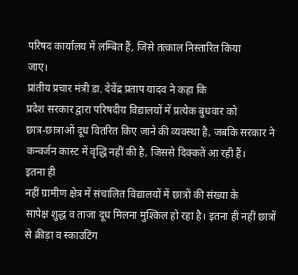परिषद कार्यालय में लम्बित हैं, जिसे तत्काल निस्तारित किया
जाए।
प्रांतीय प्रचार मंत्री डा. देवेंद्र प्रताप यादव ने कहा कि
प्रदेश सरकार द्वारा परिषदीय विद्यालयों में प्रत्येक बुधवार को
छात्र-छात्राओं दूध वितरित किए जाने की व्यवस्था है, जबकि सरकार ने
कन्वर्जन कास्ट में वृद्धि नहीं की है, जिससे दिक्कतें आ रही हैं।
इतना ही
नहीं ग्रामीण क्षेत्र में संचालित विद्यालयों में छात्रों की संख्या के
सापेक्ष शुद्ध व ताजा दूध मिलना मुश्किल हो रहा है। इतना ही नहीं छात्रों
से क्रीड़ा व स्काउटिंग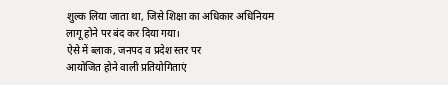शुल्क लिया जाता था, जिसे शिक्षा का अधिकार अधिनियम
लागू होने पर बंद कर दिया गया।
ऐसे में ब्लाक, जनपद व प्रदेश स्तर पर
आयोजित होने वाली प्रतियोगिताएं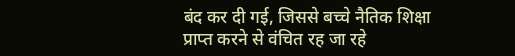बंद कर दी गई, जिससे बच्चे नैतिक शिक्षा
प्राप्त करने से वंचित रह जा रहे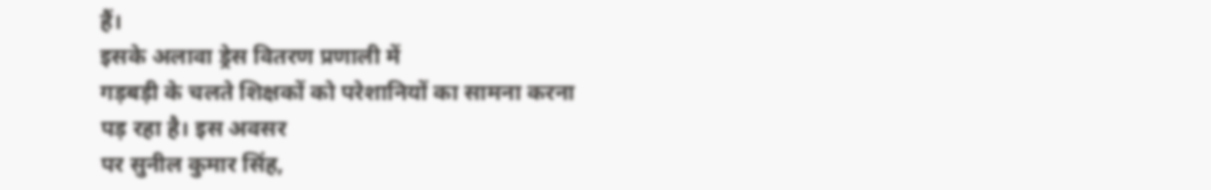हैं।
इसके अलावा ड्रेस वितरण प्रणाली में
गड़बड़ी के चलते शिक्षकों को परेशानियों का सामना करना पड़ रहा है। इस अवसर
पर सुनील कुमार सिंह,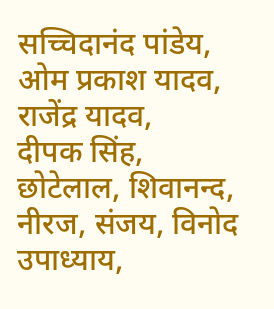सच्चिदानंद पांडेय, ओम प्रकाश यादव, राजेंद्र यादव,
दीपक सिंह, छोटेलाल, शिवानन्द, नीरज, संजय, विनोद उपाध्याय,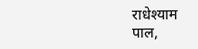राधेश्याम
पाल,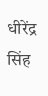धीरेंद्र सिंह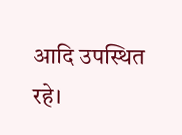आदि उपस्थित रहे।